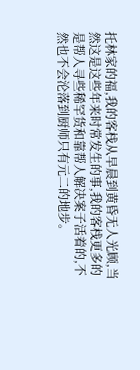托林家的福,我的客栈从早晨到黄昏无人光顾,当然这是这些年来时常发生的事,我的客栈更多的是帮人寻些稀罕货和靠帮人解决案子活着的,不然也不会沦落到厨师只有元二的地步。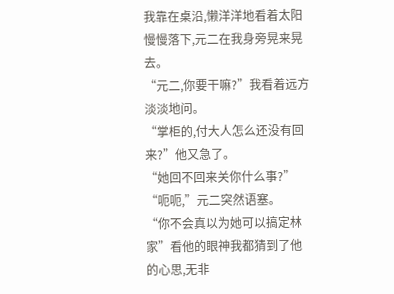我靠在桌沿,懒洋洋地看着太阳慢慢落下,元二在我身旁晃来晃去。
“元二,你要干嘛?”我看着远方淡淡地问。
“掌柜的,付大人怎么还没有回来?”他又急了。
“她回不回来关你什么事?”
“呃呃,”元二突然语塞。
“你不会真以为她可以搞定林家”看他的眼神我都猜到了他的心思,无非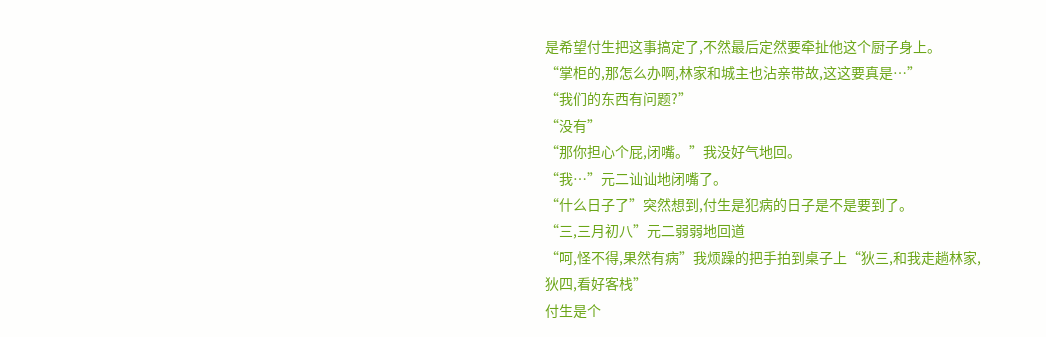是希望付生把这事搞定了,不然最后定然要牵扯他这个厨子身上。
“掌柜的,那怎么办啊,林家和城主也沾亲带故,这这要真是…”
“我们的东西有问题?”
“没有”
“那你担心个屁,闭嘴。”我没好气地回。
“我…”元二讪讪地闭嘴了。
“什么日子了”突然想到,付生是犯病的日子是不是要到了。
“三,三月初八”元二弱弱地回道
“呵,怪不得,果然有病”我烦躁的把手拍到桌子上“狄三,和我走趟林家,狄四,看好客栈”
付生是个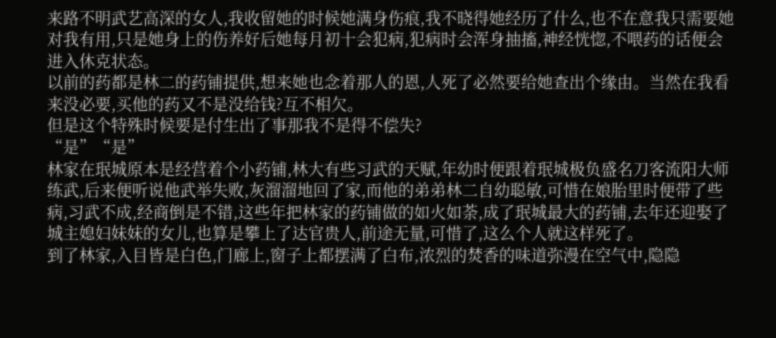来路不明武艺高深的女人,我收留她的时候她满身伤痕,我不晓得她经历了什么,也不在意我只需要她对我有用,只是她身上的伤养好后她每月初十会犯病,犯病时会浑身抽搐,神经恍惚,不喂药的话便会进入休克状态。
以前的药都是林二的药铺提供,想来她也念着那人的恩,人死了必然要给她查出个缘由。当然在我看来没必要,买他的药又不是没给钱?互不相欠。
但是这个特殊时候要是付生出了事那我不是得不偿失?
“是”“是”
林家在珉城原本是经营着个小药铺,林大有些习武的天赋,年幼时便跟着珉城极负盛名刀客流阳大师练武,后来便听说他武举失败,灰溜溜地回了家,而他的弟弟林二自幼聪敏,可惜在娘胎里时便带了些病,习武不成,经商倒是不错,这些年把林家的药铺做的如火如荼,成了珉城最大的药铺,去年还迎娶了城主媳妇妹妹的女儿,也算是攀上了达官贵人,前途无量,可惜了,这么个人就这样死了。
到了林家,入目皆是白色,门廊上,窗子上都摆满了白布,浓烈的焚香的味道弥漫在空气中,隐隐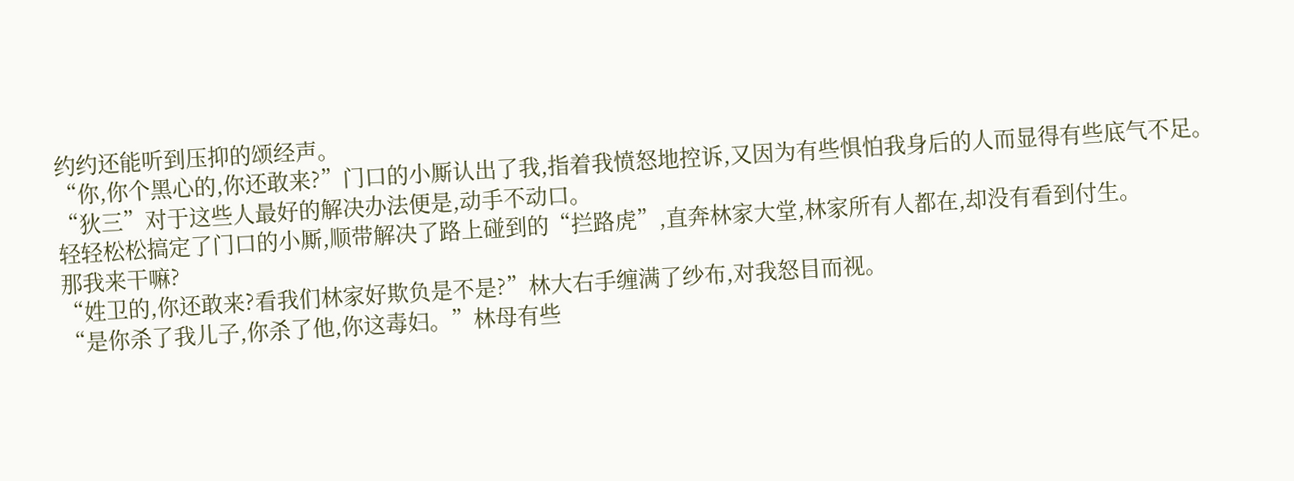约约还能听到压抑的颂经声。
“你,你个黑心的,你还敢来?”门口的小厮认出了我,指着我愤怒地控诉,又因为有些惧怕我身后的人而显得有些底气不足。
“狄三”对于这些人最好的解决办法便是,动手不动口。
轻轻松松搞定了门口的小厮,顺带解决了路上碰到的“拦路虎”,直奔林家大堂,林家所有人都在,却没有看到付生。
那我来干嘛?
“姓卫的,你还敢来?看我们林家好欺负是不是?”林大右手缠满了纱布,对我怒目而视。
“是你杀了我儿子,你杀了他,你这毒妇。”林母有些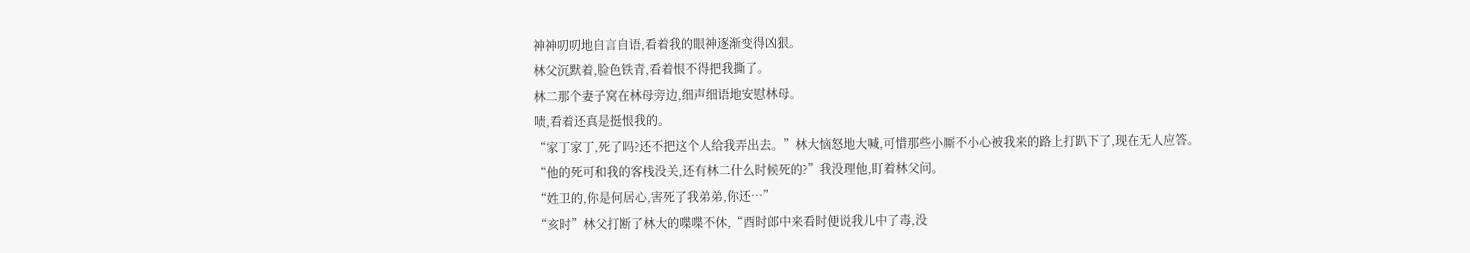神神叨叨地自言自语,看着我的眼神逐渐变得凶狠。
林父沉默着,脸色铁青,看着恨不得把我撕了。
林二那个妻子窝在林母旁边,细声细语地安慰林母。
啧,看着还真是挺恨我的。
“家丁家丁,死了吗?还不把这个人给我弄出去。”林大恼怒地大喊,可惜那些小厮不小心被我来的路上打趴下了,现在无人应答。
“他的死可和我的客栈没关,还有林二什么时候死的?”我没理他,盯着林父问。
“姓卫的,你是何居心,害死了我弟弟,你还…”
“亥时”林父打断了林大的喋喋不休,“酉时郎中来看时便说我儿中了毒,没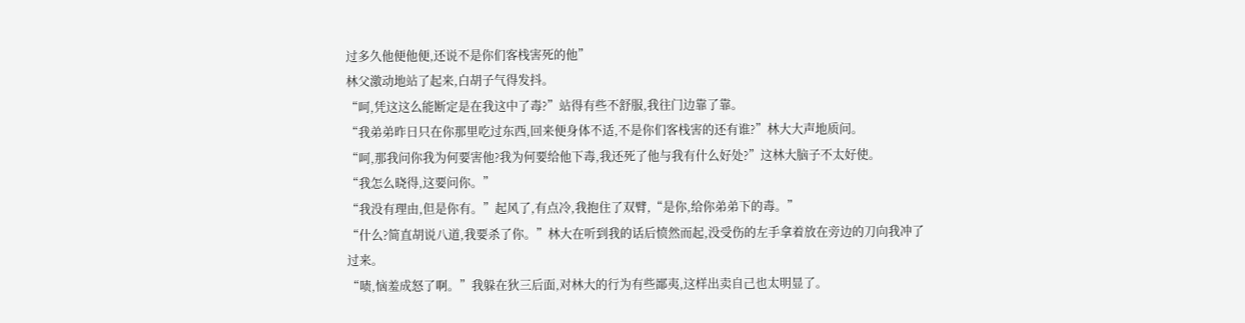过多久他便他便,还说不是你们客栈害死的他”
林父激动地站了起来,白胡子气得发抖。
“呵,凭这这么能断定是在我这中了毒?”站得有些不舒服,我往门边靠了靠。
“我弟弟昨日只在你那里吃过东西,回来便身体不适,不是你们客栈害的还有谁?”林大大声地质问。
“呵,那我问你我为何要害他?我为何要给他下毒,我还死了他与我有什么好处?”这林大脑子不太好使。
“我怎么晓得,这要问你。”
“我没有理由,但是你有。”起风了,有点冷,我抱住了双臂,“是你,给你弟弟下的毒。”
“什么?简直胡说八道,我要杀了你。”林大在听到我的话后愤然而起,没受伤的左手拿着放在旁边的刀向我冲了过来。
“啧,恼羞成怒了啊。”我躲在狄三后面,对林大的行为有些鄙夷,这样出卖自己也太明显了。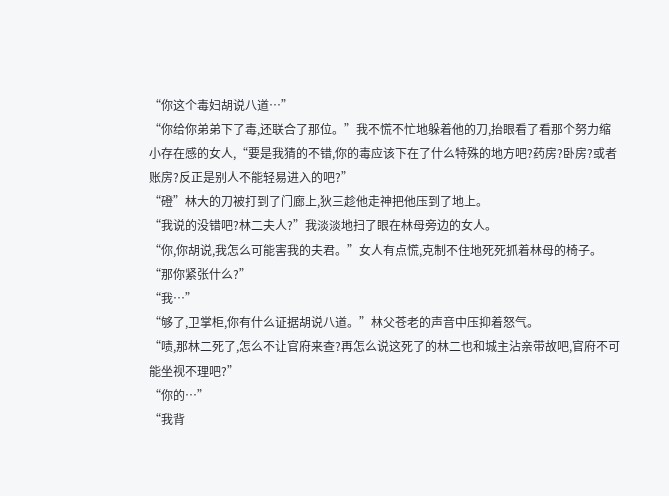“你这个毒妇胡说八道…”
“你给你弟弟下了毒,还联合了那位。”我不慌不忙地躲着他的刀,抬眼看了看那个努力缩小存在感的女人,“要是我猜的不错,你的毒应该下在了什么特殊的地方吧?药房?卧房?或者账房?反正是别人不能轻易进入的吧?”
“磴”林大的刀被打到了门廊上,狄三趁他走神把他压到了地上。
“我说的没错吧?林二夫人?”我淡淡地扫了眼在林母旁边的女人。
“你,你胡说,我怎么可能害我的夫君。”女人有点慌,克制不住地死死抓着林母的椅子。
“那你紧张什么?”
“我…”
“够了,卫掌柜,你有什么证据胡说八道。”林父苍老的声音中压抑着怒气。
“啧,那林二死了,怎么不让官府来查?再怎么说这死了的林二也和城主沾亲带故吧,官府不可能坐视不理吧?”
“你的…”
“我背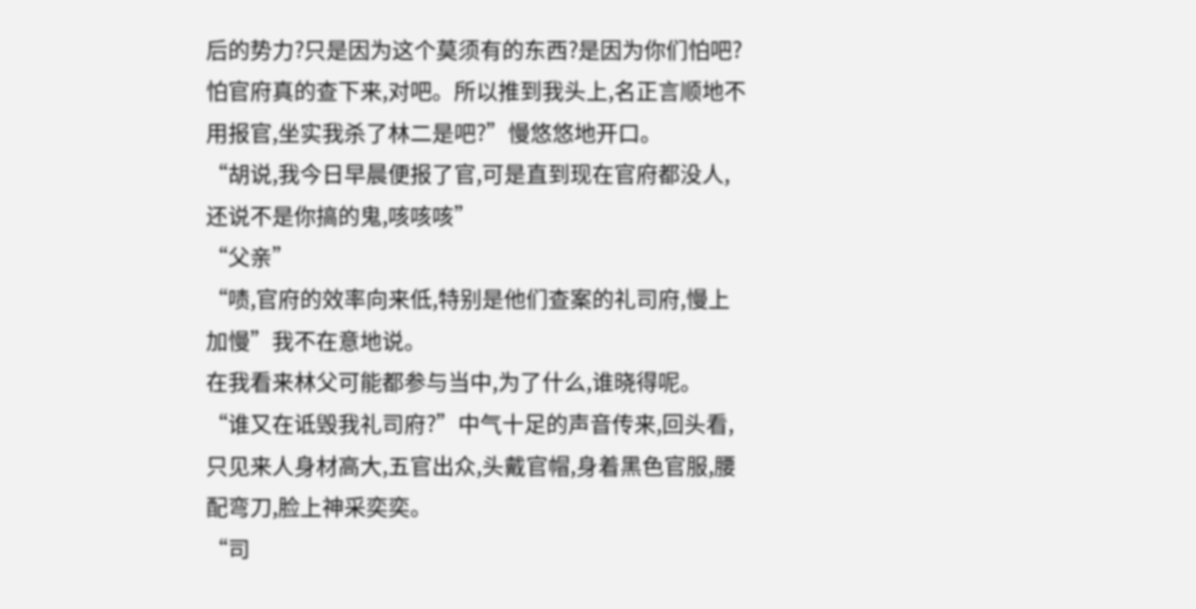后的势力?只是因为这个莫须有的东西?是因为你们怕吧?怕官府真的查下来,对吧。所以推到我头上,名正言顺地不用报官,坐实我杀了林二是吧?”慢悠悠地开口。
“胡说,我今日早晨便报了官,可是直到现在官府都没人,还说不是你搞的鬼,咳咳咳”
“父亲”
“啧,官府的效率向来低,特别是他们查案的礼司府,慢上加慢”我不在意地说。
在我看来林父可能都参与当中,为了什么,谁晓得呢。
“谁又在诋毁我礼司府?”中气十足的声音传来,回头看,只见来人身材高大,五官出众,头戴官帽,身着黑色官服,腰配弯刀,脸上神采奕奕。
“司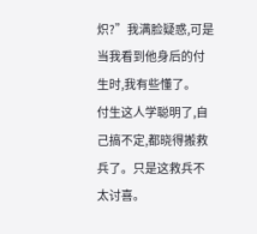炽?”我满脸疑惑,可是当我看到他身后的付生时,我有些懂了。
付生这人学聪明了,自己搞不定,都晓得搬救兵了。只是这救兵不太讨喜。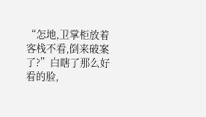“怎地,卫掌柜放着客栈不看,倒来破案了?”白瞎了那么好看的脸,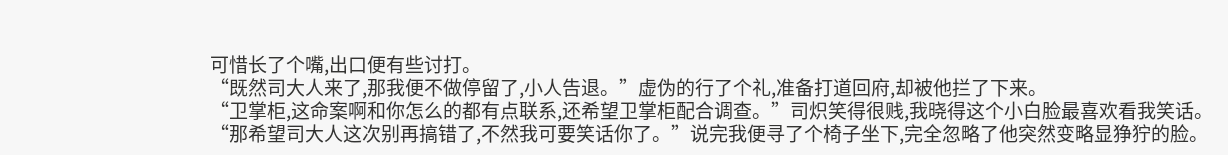可惜长了个嘴,出口便有些讨打。
“既然司大人来了,那我便不做停留了,小人告退。”虚伪的行了个礼,准备打道回府,却被他拦了下来。
“卫掌柜,这命案啊和你怎么的都有点联系,还希望卫掌柜配合调查。”司炽笑得很贱,我晓得这个小白脸最喜欢看我笑话。
“那希望司大人这次别再搞错了,不然我可要笑话你了。”说完我便寻了个椅子坐下,完全忽略了他突然变略显狰狞的脸。